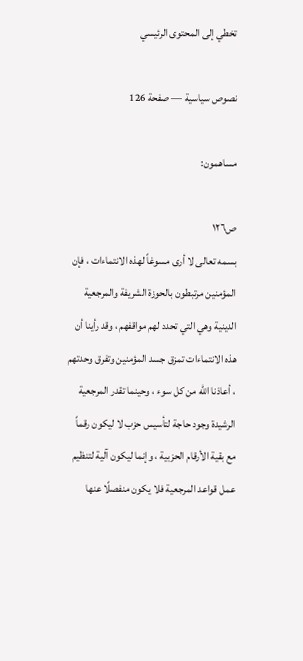تخطي إلى المحتوى الرئيسي

نصوص سياسية — صفحة 126

مساهمون:

ص١٢٦
بسمه تعالى لا أرى مسوغاً لهذه الانتماءات ، فإن المؤمنين مرتبطون بالحوزة الشريفة والمرجعية الدينية وهي التي تحدد لهم مواقفهم ، وقد رأينا أن هذه الانتماءات تمزق جسد المؤمنين وتفرق وحدتهم ، أعاذنا الله من كل سوء ، وحينما تقدر المرجعية الرشيدة وجود حاجة لتأسيس حزب لا ليكون رقماً مع بقية الأرقام الحزبية ، وإنما ليكون آلية لتنظيم عمل قواعد المرجعية فلا يكون منفصلًا عنها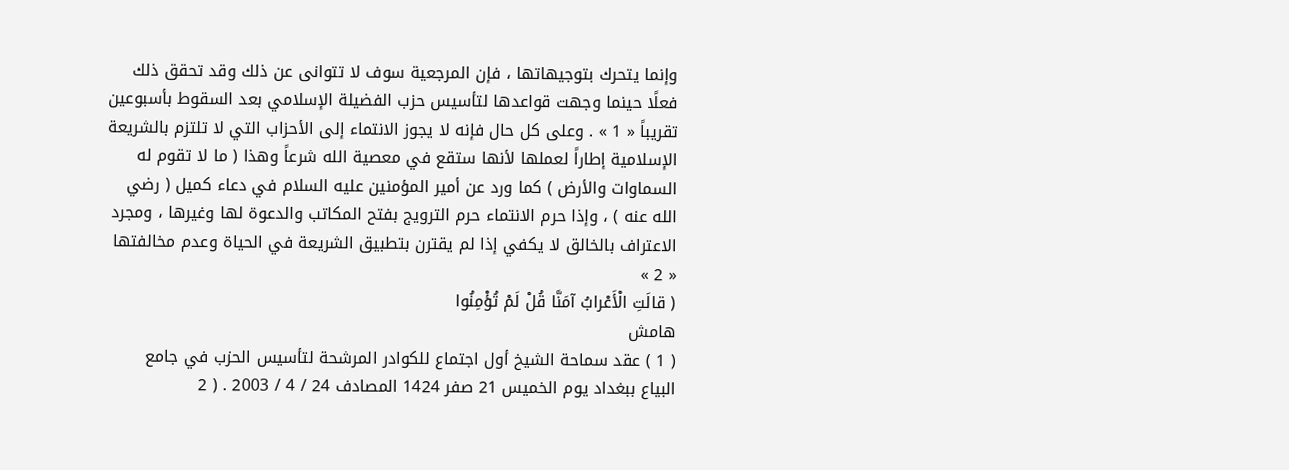وإنما يتحرك بتوجيهاتها ، فإن المرجعية سوف لا تتوانى عن ذلك وقد تحقق ذلك فعلًا حينما وجهت قواعدها لتأسيس حزب الفضيلة الإسلامي بعد السقوط بأسبوعين تقريباً « 1 » . وعلى كل حال فإنه لا يجوز الانتماء إلى الأحزاب التي لا تلتزم بالشريعة الإسلامية إطاراً لعملها لأنها ستقع في معصية الله شرعاً وهذا ( ما لا تقوم له السماوات والأرض ) كما ورد عن أمير المؤمنين عليه السلام في دعاء كميل ( رضي الله عنه ) ، وإذا حرم الانتماء حرم الترويج بفتح المكاتب والدعوة لها وغيرها ، ومجرد الاعتراف بالخالق لا يكفي إذا لم يقترن بتطبيق الشريعة في الحياة وعدم مخالفتها « 2 »
( قالَتِ الْأَعْرابُ آمَنَّا قُلْ لَمْ تُؤْمِنُوا
هامش
( 1 ) عقد سماحة الشيخ أول اجتماع للكوادر المرشحة لتأسيس الحزب في جامع البياع ببغداد يوم الخميس 21 صفر 1424 المصادف 24 / 4 / 2003 . ( 2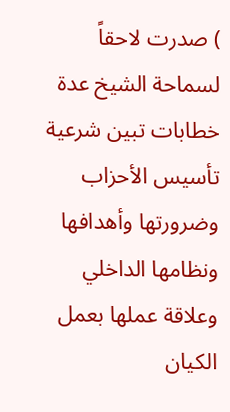) صدرت لاحقاً لسماحة الشيخ عدة خطابات تبين شرعية تأسيس الأحزاب وضرورتها وأهدافها ونظامها الداخلي وعلاقة عملها بعمل الكيان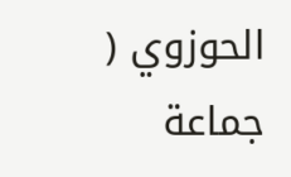الحوزوي ( جماعة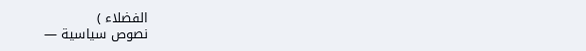الفضلاء )
نصوص سياسية —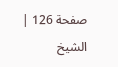صفحة 126 | الشيخ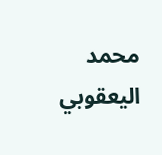محمد اليعقوبي